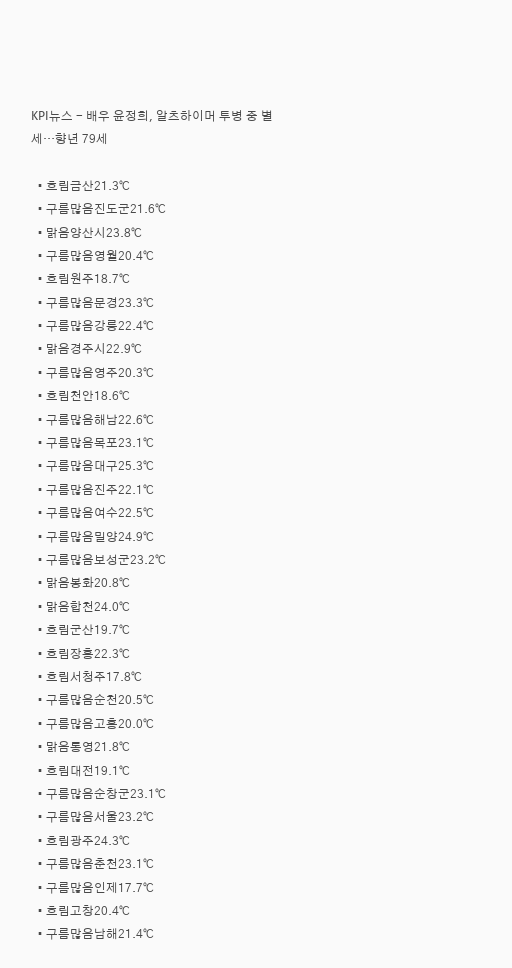KPI뉴스 - 배우 윤정희, 알츠하이머 투병 중 별세…향년 79세

  • 흐림금산21.3℃
  • 구름많음진도군21.6℃
  • 맑음양산시23.8℃
  • 구름많음영월20.4℃
  • 흐림원주18.7℃
  • 구름많음문경23.3℃
  • 구름많음강릉22.4℃
  • 맑음경주시22.9℃
  • 구름많음영주20.3℃
  • 흐림천안18.6℃
  • 구름많음해남22.6℃
  • 구름많음목포23.1℃
  • 구름많음대구25.3℃
  • 구름많음진주22.1℃
  • 구름많음여수22.5℃
  • 구름많음밀양24.9℃
  • 구름많음보성군23.2℃
  • 맑음봉화20.8℃
  • 맑음합천24.0℃
  • 흐림군산19.7℃
  • 흐림장흥22.3℃
  • 흐림서청주17.8℃
  • 구름많음순천20.5℃
  • 구름많음고흥20.0℃
  • 맑음통영21.8℃
  • 흐림대전19.1℃
  • 구름많음순창군23.1℃
  • 구름많음서울23.2℃
  • 흐림광주24.3℃
  • 구름많음춘천23.1℃
  • 구름많음인제17.7℃
  • 흐림고창20.4℃
  • 구름많음남해21.4℃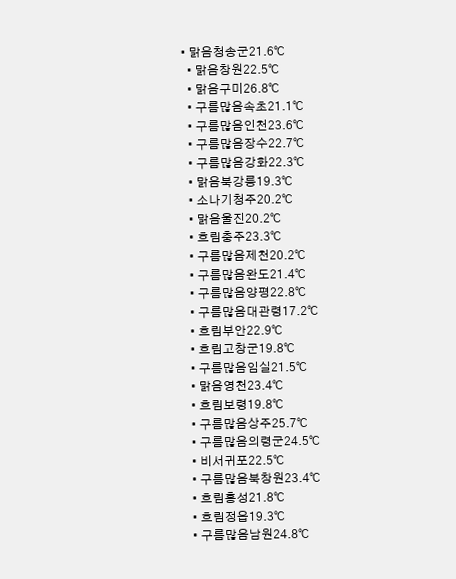• 맑음청송군21.6℃
  • 맑음창원22.5℃
  • 맑음구미26.8℃
  • 구름많음속초21.1℃
  • 구름많음인천23.6℃
  • 구름많음장수22.7℃
  • 구름많음강화22.3℃
  • 맑음북강릉19.3℃
  • 소나기청주20.2℃
  • 맑음울진20.2℃
  • 흐림충주23.3℃
  • 구름많음제천20.2℃
  • 구름많음완도21.4℃
  • 구름많음양평22.8℃
  • 구름많음대관령17.2℃
  • 흐림부안22.9℃
  • 흐림고창군19.8℃
  • 구름많음임실21.5℃
  • 맑음영천23.4℃
  • 흐림보령19.8℃
  • 구름많음상주25.7℃
  • 구름많음의령군24.5℃
  • 비서귀포22.5℃
  • 구름많음북창원23.4℃
  • 흐림홍성21.8℃
  • 흐림정읍19.3℃
  • 구름많음남원24.8℃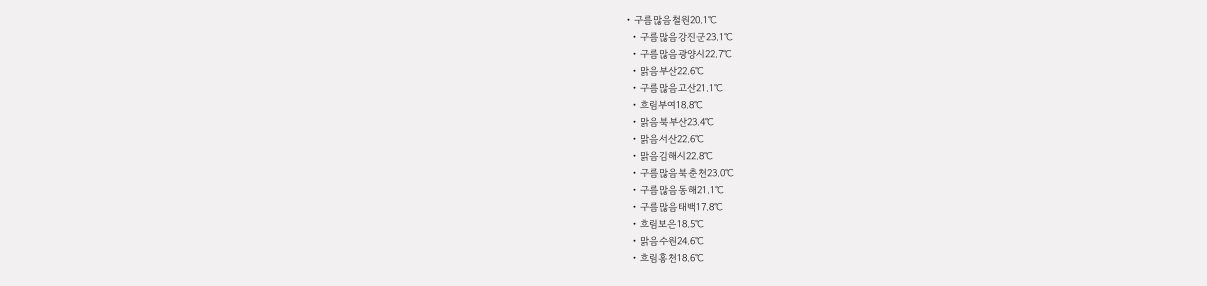• 구름많음철원20.1℃
  • 구름많음강진군23.1℃
  • 구름많음광양시22.7℃
  • 맑음부산22.6℃
  • 구름많음고산21.1℃
  • 흐림부여18.8℃
  • 맑음북부산23.4℃
  • 맑음서산22.6℃
  • 맑음김해시22.8℃
  • 구름많음북춘천23.0℃
  • 구름많음동해21.1℃
  • 구름많음태백17.8℃
  • 흐림보은18.5℃
  • 맑음수원24.6℃
  • 흐림홍천18.6℃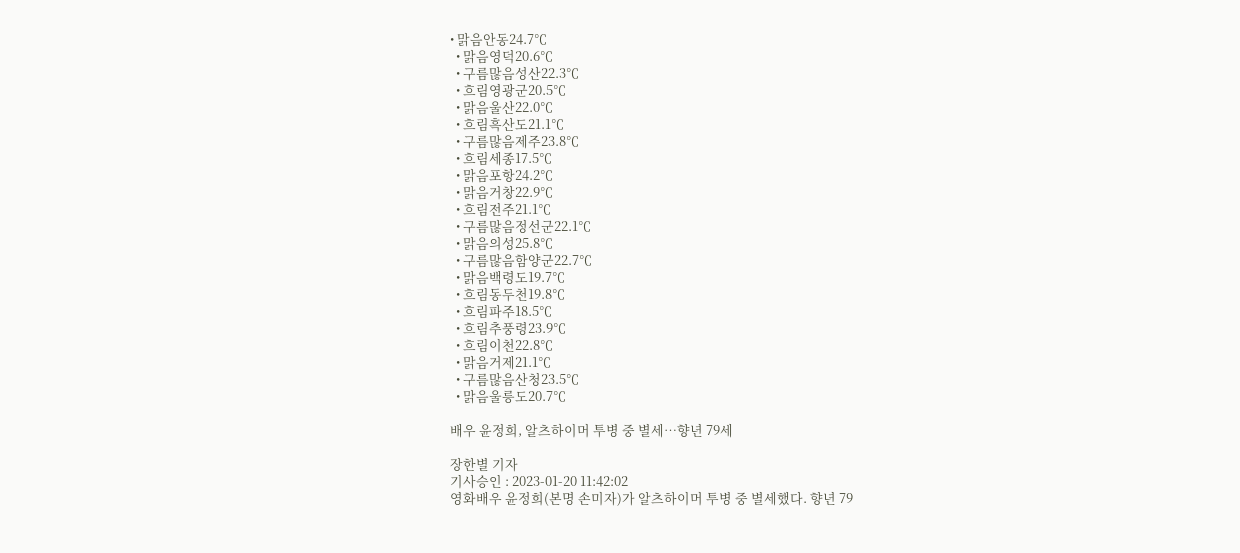• 맑음안동24.7℃
  • 맑음영덕20.6℃
  • 구름많음성산22.3℃
  • 흐림영광군20.5℃
  • 맑음울산22.0℃
  • 흐림흑산도21.1℃
  • 구름많음제주23.8℃
  • 흐림세종17.5℃
  • 맑음포항24.2℃
  • 맑음거창22.9℃
  • 흐림전주21.1℃
  • 구름많음정선군22.1℃
  • 맑음의성25.8℃
  • 구름많음함양군22.7℃
  • 맑음백령도19.7℃
  • 흐림동두천19.8℃
  • 흐림파주18.5℃
  • 흐림추풍령23.9℃
  • 흐림이천22.8℃
  • 맑음거제21.1℃
  • 구름많음산청23.5℃
  • 맑음울릉도20.7℃

배우 윤정희, 알츠하이머 투병 중 별세…향년 79세

장한별 기자
기사승인 : 2023-01-20 11:42:02
영화배우 윤정희(본명 손미자)가 알츠하이머 투병 중 별세했다. 향년 79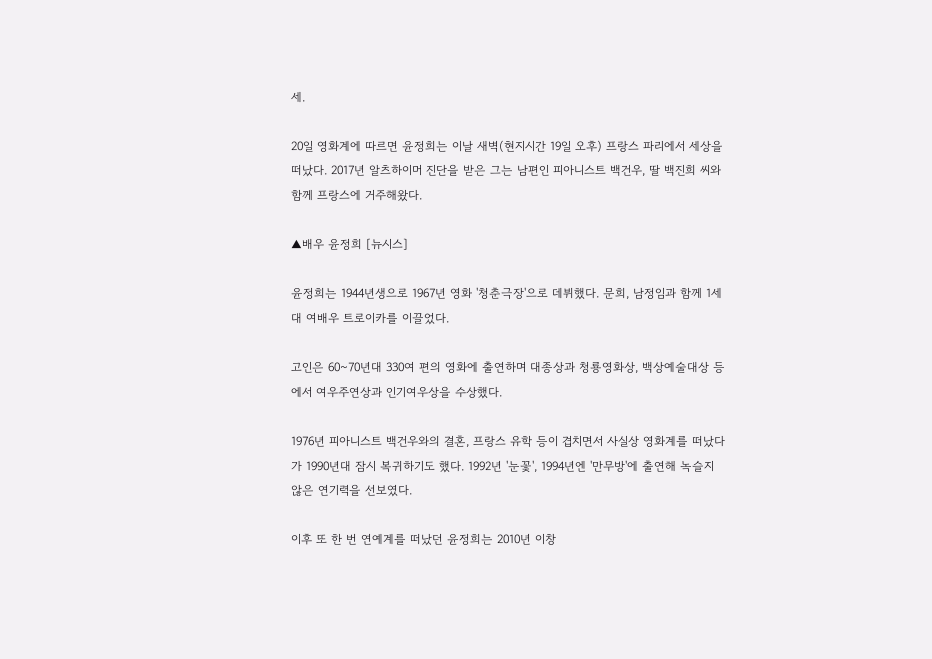세.

20일 영화계에 따르면 윤정희는 이날 새벽(현지시간 19일 오후) 프랑스 파리에서 세상을 떠났다. 2017년 알츠하이머 진단을 받은 그는 남편인 피아니스트 백건우, 딸 백진희 씨와 함께 프랑스에 거주해왔다.

▲배우 윤정희 [뉴시스]

윤정희는 1944년생으로 1967년 영화 '청춘극장'으로 데뷔했다. 문희, 남정임과 함께 1세대 여배우 트로이카를 이끌었다.

고인은 60~70년대 330여 편의 영화에 출연하며 대종상과 청룡영화상, 백상예술대상 등에서 여우주연상과 인기여우상을 수상했다.

1976년 피아니스트 백건우와의 결혼, 프랑스 유학 등이 겹치면서 사실상 영화계를 떠났다가 1990년대 잠시 복귀하기도 했다. 1992년 '눈꽃', 1994년엔 '만무방'에 출연해 녹슬지 않은 연기력을 선보였다.

이후 또 한 번 연예계를 떠났던 윤정희는 2010년 이창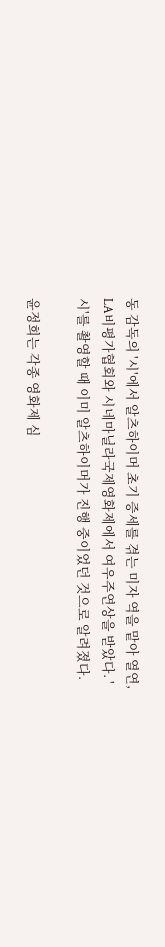동 감독의 '시'에서 알츠하이머 초기 증세를 겪는 미자 역을 맡아 열연, LA비평가협회와 시네마닐라국제영화제에서 여우주연상을 받았다. '시'를 촬영할 때 이미 알츠하이머가 진행 중이었던 것으로 알려졌다.

윤정희는 각종 영화제 심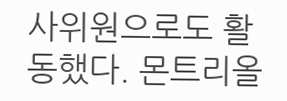사위원으로도 활동했다. 몬트리올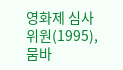영화제 심사위원(1995), 뭄바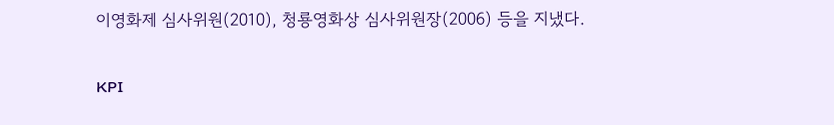이영화제 심사위원(2010), 청룡영화상 심사위원장(2006) 등을 지냈다.

KPI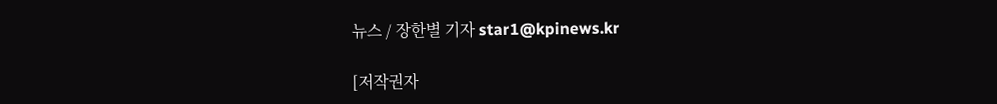뉴스 / 장한별 기자 star1@kpinews.kr

[저작권자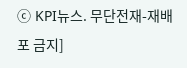ⓒ KPI뉴스. 무단전재-재배포 금지]